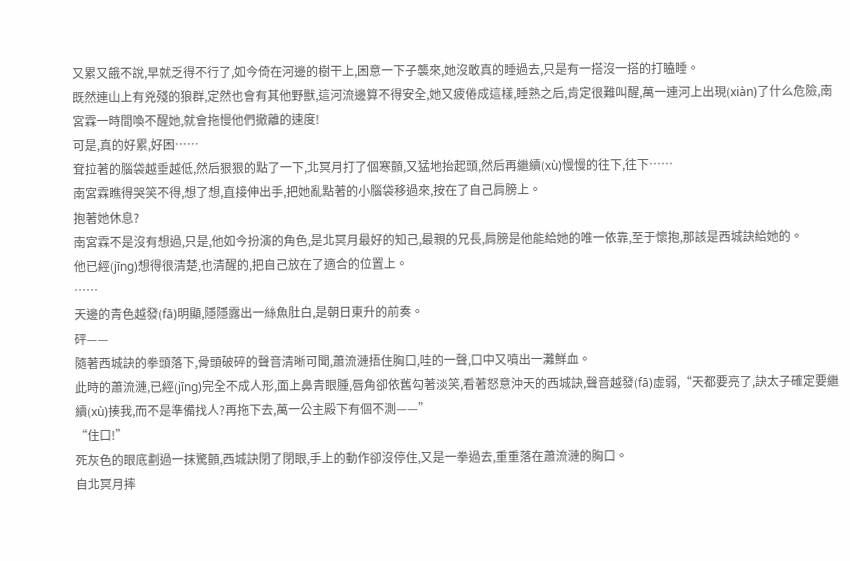又累又餓不說,早就乏得不行了,如今倚在河邊的樹干上,困意一下子襲來,她沒敢真的睡過去,只是有一搭沒一搭的打瞌睡。
既然連山上有兇殘的狼群,定然也會有其他野獸,這河流邊算不得安全,她又疲倦成這樣,睡熟之后,肯定很難叫醒,萬一連河上出現(xiàn)了什么危險,南宮霖一時間喚不醒她,就會拖慢他們撤離的速度!
可是,真的好累,好困……
耷拉著的腦袋越垂越低,然后狠狠的點了一下,北冥月打了個寒顫,又猛地抬起頭,然后再繼續(xù)慢慢的往下,往下……
南宮霖瞧得哭笑不得,想了想,直接伸出手,把她亂點著的小腦袋移過來,按在了自己肩膀上。
抱著她休息?
南宮霖不是沒有想過,只是,他如今扮演的角色,是北冥月最好的知己,最親的兄長,肩膀是他能給她的唯一依靠,至于懷抱,那該是西城訣給她的。
他已經(jīng)想得很清楚,也清醒的,把自己放在了適合的位置上。
……
天邊的青色越發(fā)明顯,隱隱露出一絲魚肚白,是朝日東升的前奏。
砰——
隨著西城訣的拳頭落下,骨頭破碎的聲音清晰可聞,蕭流漣捂住胸口,哇的一聲,口中又噴出一灘鮮血。
此時的蕭流漣,已經(jīng)完全不成人形,面上鼻青眼腫,唇角卻依舊勾著淡笑,看著怒意沖天的西城訣,聲音越發(fā)虛弱,“天都要亮了,訣太子確定要繼續(xù)揍我,而不是準備找人?再拖下去,萬一公主殿下有個不測——”
“住口!”
死灰色的眼底劃過一抹驚顫,西城訣閉了閉眼,手上的動作卻沒停住,又是一拳過去,重重落在蕭流漣的胸口。
自北冥月摔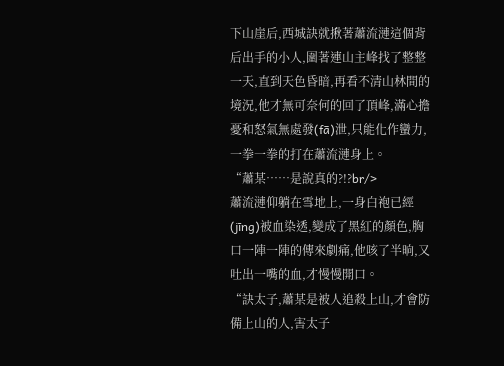下山崖后,西城訣就揪著蕭流漣這個背后出手的小人,圍著連山主峰找了整整一天,直到天色昏暗,再看不清山林間的境況,他才無可奈何的回了頂峰,滿心擔憂和怒氣無處發(fā)泄,只能化作蠻力,一拳一拳的打在蕭流漣身上。
“蕭某……是說真的?!?br/>
蕭流漣仰躺在雪地上,一身白袍已經(jīng)被血染透,變成了黑紅的顏色,胸口一陣一陣的傳來劇痛,他咳了半晌,又吐出一嘴的血,才慢慢開口。
“訣太子,蕭某是被人追殺上山,才會防備上山的人,害太子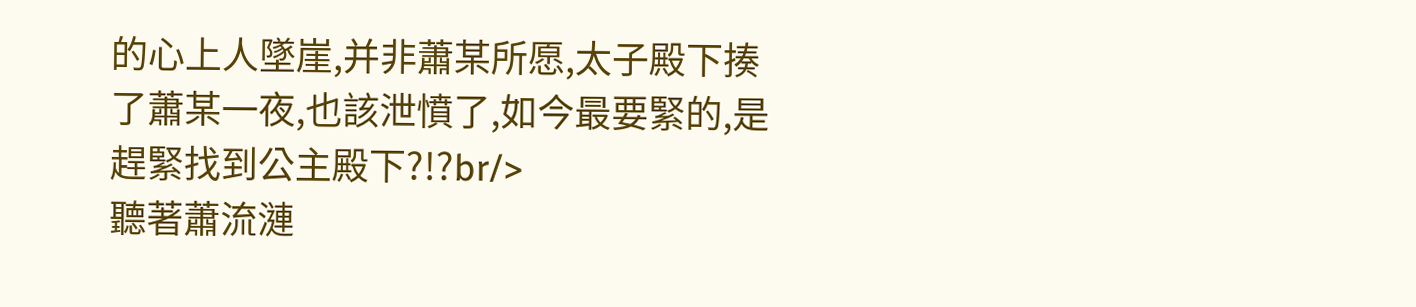的心上人墜崖,并非蕭某所愿,太子殿下揍了蕭某一夜,也該泄憤了,如今最要緊的,是趕緊找到公主殿下?!?br/>
聽著蕭流漣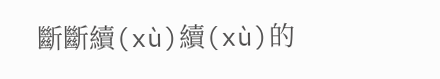斷斷續(xù)續(xù)的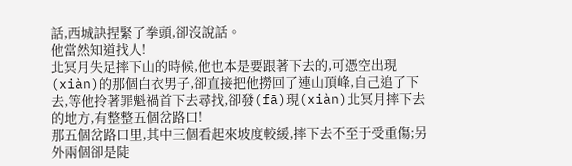話,西城訣捏緊了拳頭,卻沒說話。
他當然知道找人!
北冥月失足摔下山的時候,他也本是要跟著下去的,可憑空出現(xiàn)的那個白衣男子,卻直接把他撈回了連山頂峰,自己追了下去,等他拎著罪魁禍首下去尋找,卻發(fā)現(xiàn)北冥月摔下去的地方,有整整五個岔路口!
那五個岔路口里,其中三個看起來坡度較緩,摔下去不至于受重傷;另外兩個卻是陡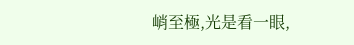峭至極,光是看一眼,